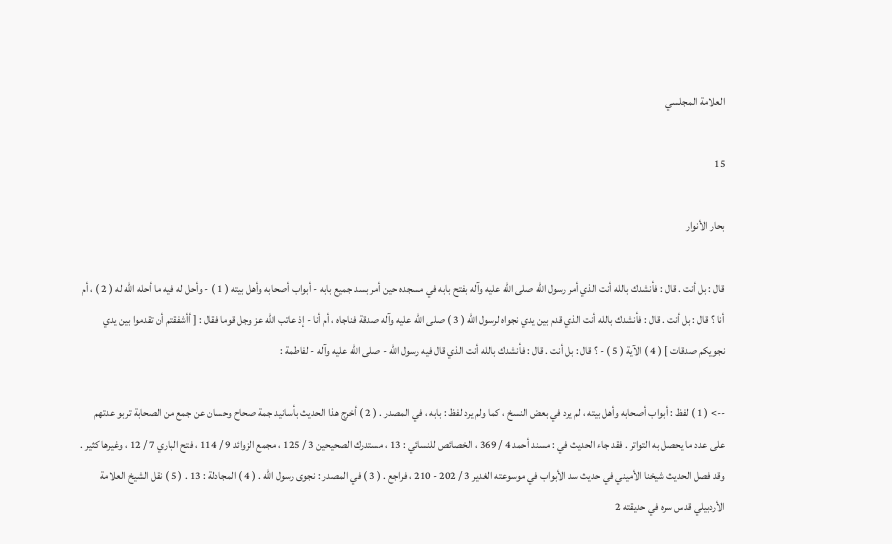العلامة المجلسي

15

بحار الأنوار

قال : بل أنت . قال : فأنشدك بالله أنت الذي أمر رسول الله صلى الله عليه وآله بفتح بابه في مسجده حين أمر بسد جميع بابه - أبواب أصحابه وأهل بيته ( 1 ) - وأحل له فيه ما أحله الله له ( 2 ) ، أم أنا ؟ قال : بل أنت . قال : فأنشدك بالله أنت الذي قدم بين يدي نجواه لرسول الله ( 3 ) صلى الله عليه وآله صدقة فناجاه ، أم أنا - إذ عاتب الله عز وجل قوما فقال : [ أأشفقتم أن تقدموا بين يدي نجويكم صدقات ] ( 4 ) الآية ( 5 ) - ؟ قال : بل أنت . قال : فأنشدك بالله أنت الذي قال فيه رسول الله - صلى الله عليه وآله - لفاطمة :

--> ( 1 ) لفظ : أبواب أصحابه وأهل بيته ، لم يرد في بعض النسخ ، كما ولم يرد لفظ : بابه ، في المصدر . ( 2 ) أخرج هذا الحديث بأسانيد جمة صحاح وحسان عن جمع من الصحابة تربو عدتهم على عدد ما يحصل به التواتر . فقد جاء الحديث في : مسند أحمد 4 / 369 ، الخصائص للنسائي : 13 ، مستدرك الصحيحين 3 / 125 ، مجمع الزوائد 9 / 114 ، فتح الباري 7 / 12 ، وغيرها كثير . وقد فصل الحديث شيخنا الأميني في حديث سد الأبواب في موسوعته الغدير 3 / 202 - 210 ، فراجع . ( 3 ) في المصدر : نجوى رسول الله . ( 4 ) المجادلة : 13 . ( 5 ) نقل الشيخ العلامة الأردبيلي قدس سره في حديقته 2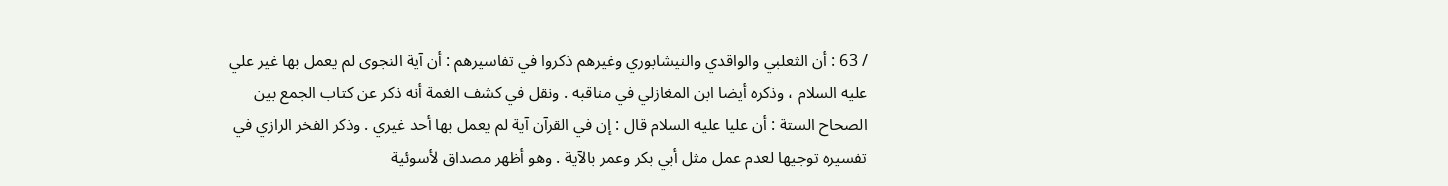/ 63 : أن الثعلبي والواقدي والنيشابوري وغيرهم ذكروا في تفاسيرهم : أن آية النجوى لم يعمل بها غير علي عليه السلام ، وذكره أيضا ابن المغازلي في مناقبه . ونقل في كشف الغمة أنه ذكر عن كتاب الجمع بين الصحاح الستة : أن عليا عليه السلام قال : إن في القرآن آية لم يعمل بها أحد غيري . وذكر الفخر الرازي في تفسيره توجيها لعدم عمل مثل أبي بكر وعمر بالآية . وهو أظهر مصداق لأسوئية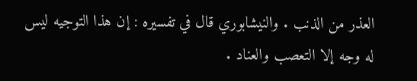العذر من الذنب . والنيشابوري قال في تفسيره : إن هذا التوجيه ليس له وجه إلا التعصب والعناد .